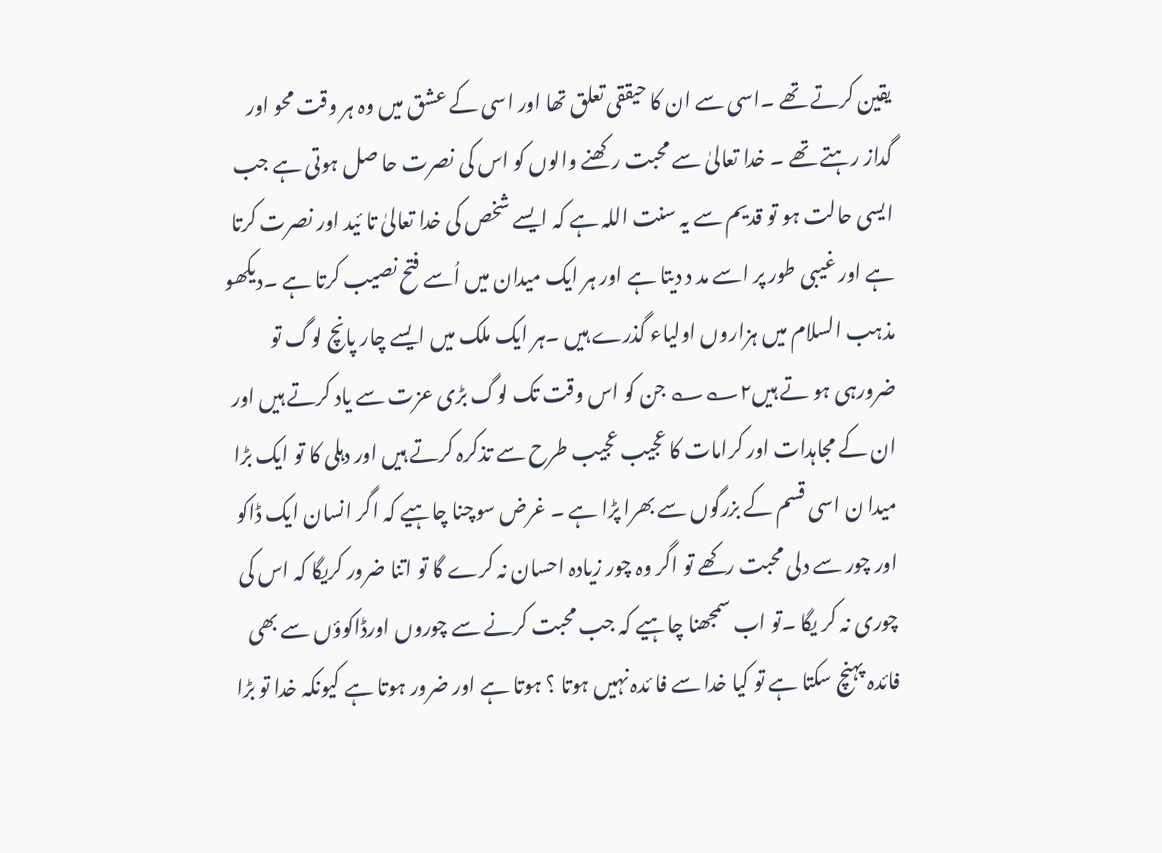یقین کرتے تھے ۔اسی سے ان کا حیققی تعلق تھا اور اسی کے عشق میں وہ ہر وقت محو اور گداز رہتے تھے ۔ خدا تعالیٰ سے محبت رکھنے والوں کو اس کی نصرت حا صل ہوتی ہے جب ایسی حالت ہو تو قدیم سے یہ سنت اللہ ہے کہ ایسے شخص کی خدا تعالیٰ تا ئید اور نصرت کرتا ہے اور غیبی طور پر اسے مد د دیتا ہے اور ہر ایک میدان میں اُسے فتح نصیب کرتا ہے ۔دیکھو مذہب السلام میں ہزاروں اولیاء گذرے ہیں ۔ہر ایک ملک میں ایسے چار پانچ لوگ تو ضرورہی ہو تے ہیں۲؎؎ جن کو اس وقت تک لوگ بڑی عزت سے یاد کرتے ہیں اور ان کے مجاہدات اور کرامات کا عجیب عجیب طرح سے تذکرہ کرتے ہیں اور دہلی کا تو ایک بڑا میدا ن اسی قسم کے بزرگوں سے بھرا پڑا ہے ۔ غرض سوچنا چاہیے کہ اگر انسان ایک ڈاکو اور چور سے دلی محبت رکھے تو اگر وہ چور زیادہ احسان نہ کرے گا تو اتنا ضرور کریگا کہ اس کی چوری نہ کر یگا ۔تو اب سمجھنا چاہیے کہ جب محبت کرنے سے چوروں اورڈاکوؤں سے بھی فائدہ پہنچ سکتا ہے تو کیا خدا سے فا ئدہ نہیں ہوتا ؟ ہوتا ہے اور ضرور ہوتا ہے کیونکہ خدا تو بڑا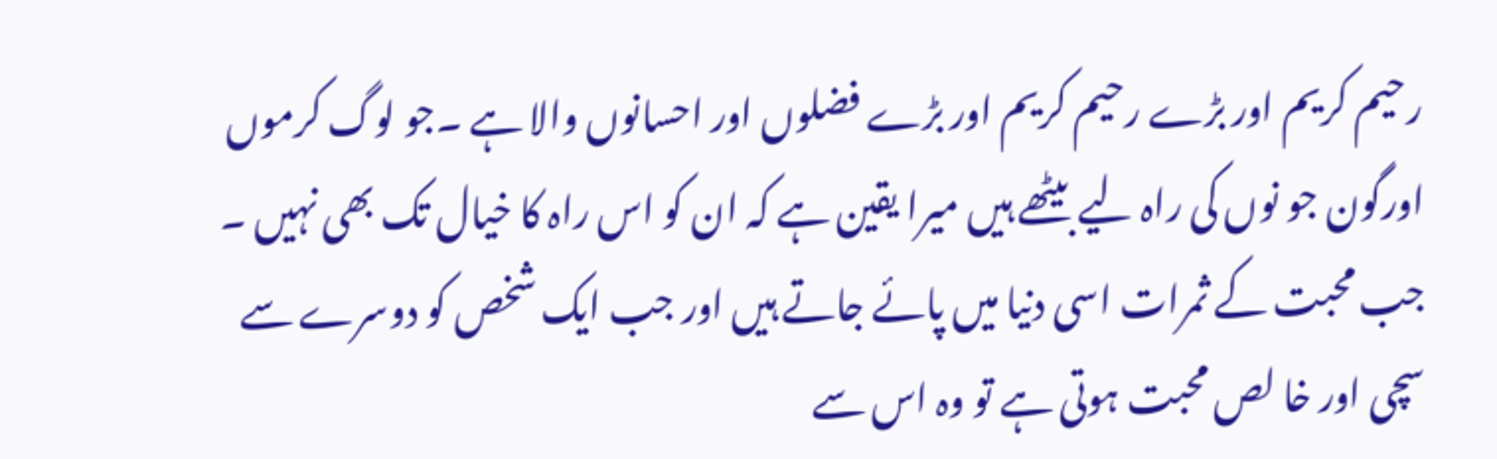رحیم کریم اور بڑے رحیم کریم اور بڑے فضلوں اور احسانوں والا ہے ۔جو لوگ کرموں اورگون جو نوں کی راہ لیے بیٹھے ہیں میرا یقین ہے کہ ان کو اس راہ کا خیال تک بھی نہیں ۔ جب محبت کے ثمرات اسی دنیا میں پائے جاتے ہیں اور جب ایک شخص کو دوسرے سے سچی اور خا لص محبت ہوتی ہے تو وہ اس سے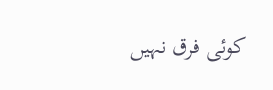کوئی فرق نہیں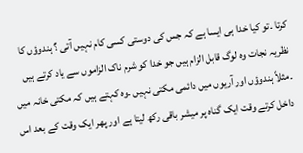کرتا ۔تو کیا خدا ہی ایسا ہے کہ جس کی دوستی کسی کام نہیں آتی ؟ ہندوؤں کا نظریہ نجات وہ لوگ قابل الزام ہیں جو خدا کو شرم ناک الزاموں سے یاد کرتے ہیں ۔مثلاً ہندوؤں اور آریوں میں دائمی مکتی نہیں ۔وہ کہتے ہیں کہ مکتی خانہ میں داخل کرتے وقت ایک گناہ پر میشر باقی رکھ لیتا ہے اور پھر ایک وقت کے بعد اس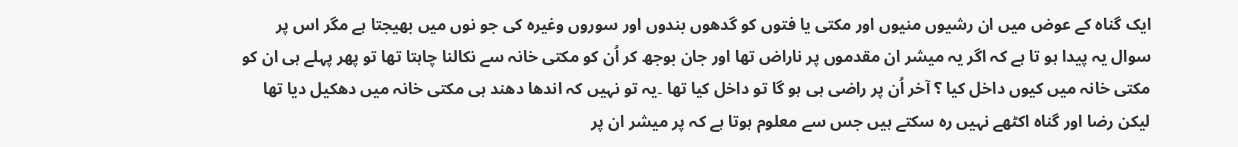ایک گناہ کے عوض میں ان رشیوں منیوں اور مکتی یا فتوں کو گدھوں بندوں اور سوروں وغیرہ کی جو نوں میں بھیجتا ہے مگر اس پر سوال یہ پیدا ہو تا ہے کہ اگر یہ میشر ان مقدموں پر ناراض تھا اور جان بوجھ کر اُن کو مکتی خانہ سے نکالنا چاہتا تھا تو پھر پہلے ہی ان کو مکتی خانہ میں کیوں داخل کیا ؟ آخر اُن پر راضی ہی ہو گا تو داخل کیا تھا ۔یہ تو نہیں کہ اندھا دھند ہی مکتی خانہ میں دھکیل دیا تھا لیکن رضا اور گناہ اکٹھے نہیں رہ سکتے ہیں جس سے معلوم ہوتا ہے کہ پر میشر ان پر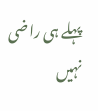پہلے ہی راضی نہیں